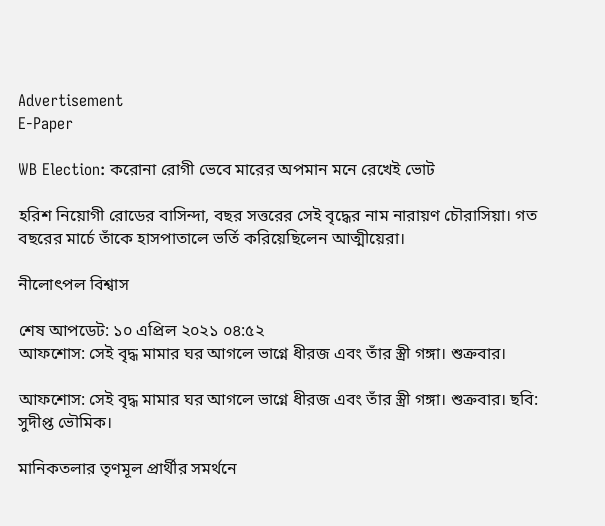Advertisement
E-Paper

WB Election: করোনা রোগী ভেবে মারের অপমান মনে রেখেই ভোট

হরিশ নিয়োগী রোডের বাসিন্দা, বছর সত্তরের সেই বৃদ্ধের নাম নারায়ণ চৌরাসিয়া। গত বছরের মার্চে তাঁকে হাসপাতালে ভর্তি করিয়েছিলেন আত্মীয়েরা।

নীলোৎপল বিশ্বাস

শেষ আপডেট: ১০ এপ্রিল ২০২১ ০৪:৫২
আফশোস: সেই বৃদ্ধ মামার ঘর আগলে ভাগ্নে ধীরজ এবং তাঁর স্ত্রী গঙ্গা। শুক্রবার।

আফশোস: সেই বৃদ্ধ মামার ঘর আগলে ভাগ্নে ধীরজ এবং তাঁর স্ত্রী গঙ্গা। শুক্রবার। ছবি: সুদীপ্ত ভৌমিক।

মানিকতলার তৃণমূল প্রার্থীর সমর্থনে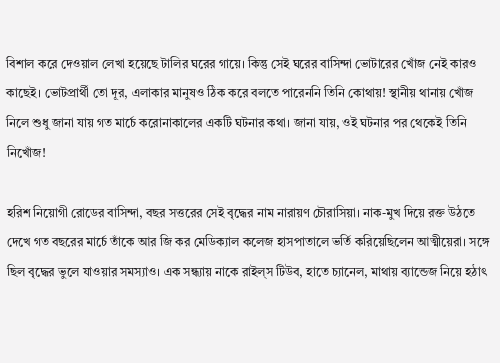বিশাল করে দেওয়াল লেখা হয়েছে টালির ঘরের গায়ে। কিন্তু সেই ঘরের বাসিন্দা ভোটারের খোঁজ নেই কারও কাছেই। ভোটপ্রার্থী তো দূর, এলাকার মানুষও ঠিক করে বলতে পারেননি তিনি কোথায়! স্থানীয় থানায় খোঁজ নিলে শুধু জানা যায় গত মার্চে করোনাকালের একটি ঘটনার কথা। জানা যায়, ওই ঘটনার পর থেকেই তিনি নিখোঁজ!

হরিশ নিয়োগী রোডের বাসিন্দা, বছর সত্তরের সেই বৃদ্ধের নাম নারায়ণ চৌরাসিয়া। নাক-মুখ দিয়ে রক্ত উঠতে দেখে গত বছরের মার্চে তাঁকে আর জি কর মেডিক্যাল কলেজ হাসপাতালে ভর্তি করিয়েছিলেন আত্মীয়েরা। সঙ্গে ছিল বৃদ্ধের ভুলে যাওয়ার সমস্যাও। এক সন্ধ্যায় নাকে রাইল‌্‌স টিউব, হাতে চ্যানেল, মাথায় ব্যান্ডেজ নিয়ে হঠাৎ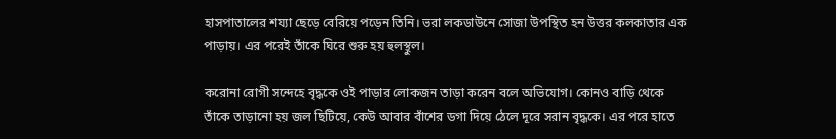হাসপাতালের শয্যা ছেড়ে বেরিয়ে পড়েন তিনি। ভরা লকডাউনে সোজা উপস্থিত হন উত্তর কলকাতার এক পাড়ায়। এর পরেই তাঁকে ঘিরে শুরু হয় হুলস্থুল।

করোনা রোগী সন্দেহে বৃদ্ধকে ওই পাড়ার লোকজন তাড়া করেন বলে অভিযোগ। কোনও বাড়ি থেকে তাঁকে তাড়ানো হয় জল ছিটিয়ে, কেউ আবার বাঁশের ডগা দিয়ে ঠেলে দূরে সরান বৃদ্ধকে। এর পরে হাতে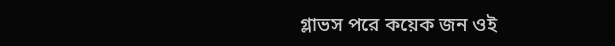গ্লাভস পরে কয়েক জন ওই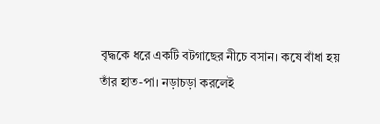বৃদ্ধকে ধরে একটি বটগাছের নীচে বসান। কষে বাঁধা হয় তাঁর হাত-পা। নড়াচড়া করলেই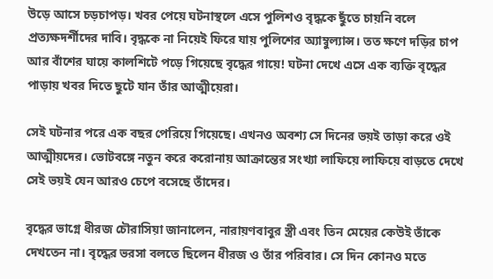উড়ে আসে চড়চাপড়। খবর পেয়ে ঘটনাস্থলে এসে পুলিশও বৃদ্ধকে ছুঁতে চায়নি বলে প্রত্যক্ষদর্শীদের দাবি। বৃদ্ধকে না নিয়েই ফিরে যায় পুলিশের অ্যাম্বুল্যান্স। তত ক্ষণে দড়ির চাপ আর বাঁশের ঘায়ে কালশিটে পড়ে গিয়েছে বৃদ্ধের গায়ে! ঘটনা দেখে এসে এক ব্যক্তি বৃদ্ধের পাড়ায় খবর দিতে ছুটে যান তাঁর আত্মীয়েরা।

সেই ঘটনার পরে এক বছর পেরিয়ে গিয়েছে। এখনও অবশ্য সে দিনের ভয়ই তাড়া করে ওই আত্মীয়দের। ভোটবঙ্গে নতুন করে করোনায় আক্রান্তের সংখ্যা লাফিয়ে লাফিয়ে বাড়তে দেখে সেই ভয়ই যেন আরও চেপে বসেছে তাঁদের।

বৃদ্ধের ভাগ্নে ধীরজ চৌরাসিয়া জানালেন, নারায়ণবাবুর স্ত্রী এবং তিন মেয়ের কেউই তাঁকে দেখতেন না। বৃদ্ধের ভরসা বলতে ছিলেন ধীরজ ও তাঁর পরিবার। সে দিন কোনও মতে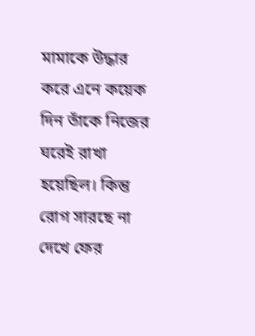মামাকে উদ্ধার করে এনে কয়েক দিন তাঁকে নিজের ঘরেই রাখা হয়েছিল। কিন্তু রোগ সারছে না দেখে ফের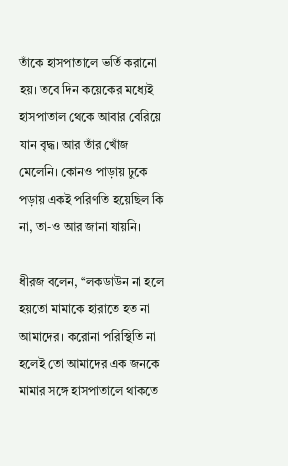তাঁকে হাসপাতালে ভর্তি করানো হয়। তবে দিন কয়েকের মধ্যেই হাসপাতাল থেকে আবার বেরিয়ে যান বৃদ্ধ। আর তাঁর খোঁজ মেলেনি। কোনও পাড়ায় ঢুকে পড়ায় একই পরিণতি হয়েছিল কি না, তা-ও আর জানা যায়নি।

ধীরজ বলেন, ‘‘লকডাউন না হলে হয়তো মামাকে হারাতে হত না আমাদের। করোনা পরিস্থিতি না হলেই তো আমাদের এক জনকে মামার সঙ্গে হাসপাতালে থাকতে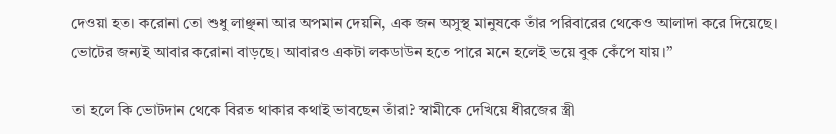দেওয়া হত। করোনা তো শুধু লাঞ্ছনা আর অপমান দেয়নি, এক জন অসুস্থ মানুষকে তাঁর পরিবারের থেকেও আলাদা করে দিয়েছে। ভোটের জন্যই আবার করোনা বাড়ছে। আবারও একটা লকডাউন হতে পারে মনে হলেই ভয়ে বুক কেঁপে যায়।’’

তা হলে কি ভোটদান থেকে বিরত থাকার কথাই ভাবছেন তাঁরা? স্বামীকে দেখিয়ে ধীরজের স্ত্রী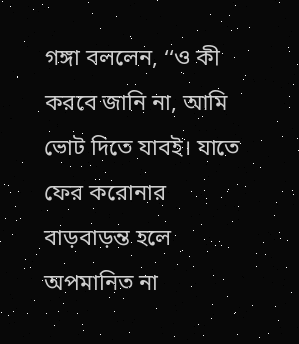গঙ্গা বললেন, ‘‘ও কী করবে জানি না, আমি ভোট দিতে যাবই। যাতে ফের করোনার বাড়বাড়ন্ত হলে অপমানিত না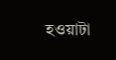হওয়াটা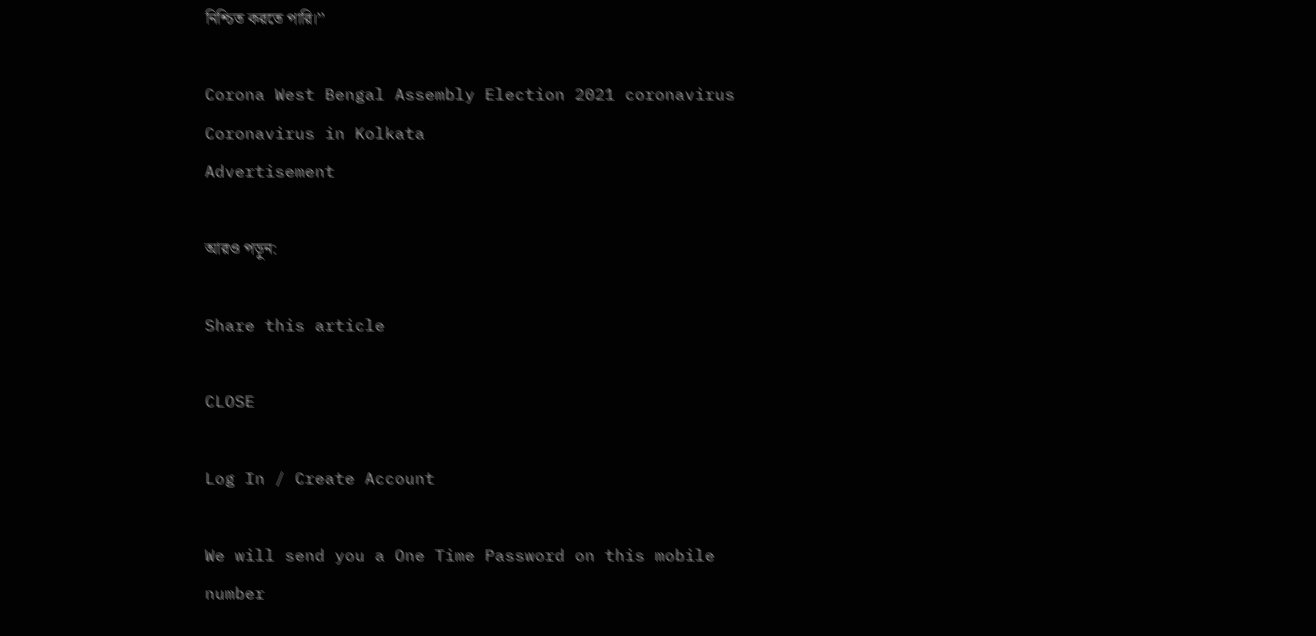নিশ্চিত করতে পারি।’’

Corona West Bengal Assembly Election 2021 coronavirus Coronavirus in Kolkata
Advertisement

আরও পড়ুন:

Share this article

CLOSE

Log In / Create Account

We will send you a One Time Password on this mobile number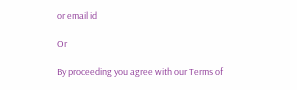or email id

Or

By proceeding you agree with our Terms of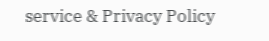service & Privacy Policy